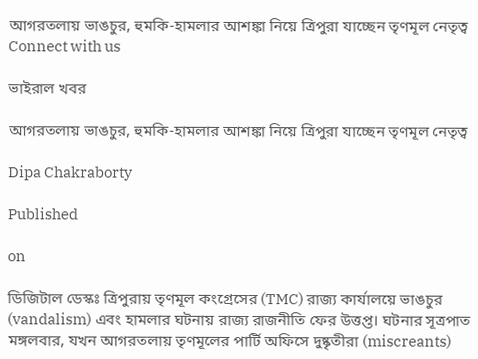আগরতলায় ভাঙচুর, হুমকি-হামলার আশঙ্কা নিয়ে ত্রিপুরা যাচ্ছেন তৃণমূল নেতৃত্ব
Connect with us

ভাইরাল খবর

আগরতলায় ভাঙচুর, হুমকি-হামলার আশঙ্কা নিয়ে ত্রিপুরা যাচ্ছেন তৃণমূল নেতৃত্ব

Dipa Chakraborty

Published

on

ডিজিটাল ডেস্কঃ ত্রিপুরায় তৃণমূল কংগ্রেসের (TMC) রাজ্য কার্যালয়ে ভাঙচুর (vandalism) এবং হামলার ঘটনায় রাজ্য রাজনীতি ফের উত্তপ্ত। ঘটনার সূত্রপাত মঙ্গলবার, যখন আগরতলায় তৃণমূলের পার্টি অফিসে দুষ্কৃতীরা (miscreants)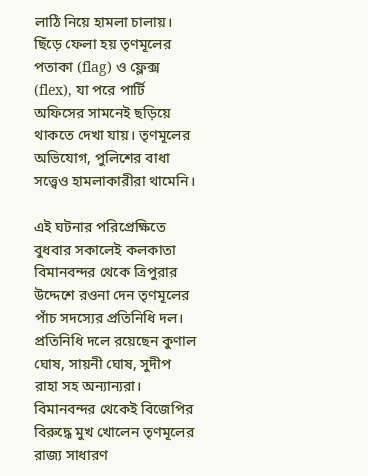লাঠি নিয়ে হামলা চালায়। ছিঁড়ে ফেলা হয় তৃণমূলের পতাকা (flag) ও ফ্লেক্স (flex), যা পরে পার্টি অফিসের সামনেই ছড়িয়ে থাকতে দেখা যায়। তৃণমূলের অভিযোগ, পুলিশের বাধা সত্ত্বেও হামলাকারীরা থামেনি।

এই ঘটনার পরিপ্রেক্ষিতে বুধবার সকালেই কলকাতা বিমানবন্দর থেকে ত্রিপুরার উদ্দেশে রওনা দেন তৃণমূলের পাঁচ সদস্যের প্রতিনিধি দল। প্রতিনিধি দলে রয়েছেন কুণাল ঘোষ, সায়নী ঘোষ, সুদীপ রাহা সহ অন্যান্যরা। বিমানবন্দর থেকেই বিজেপির বিরুদ্ধে মুখ খোলেন তৃণমূলের রাজ্য সাধারণ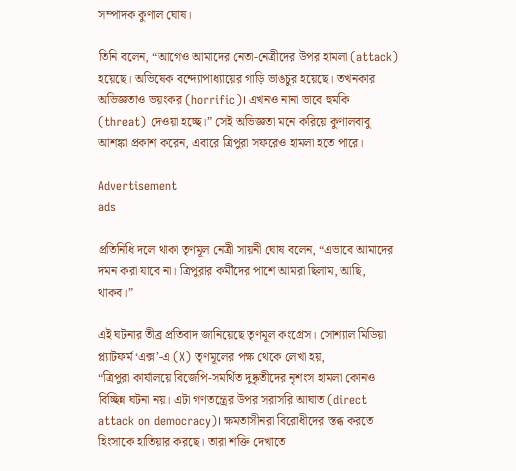সম্পাদক কুণাল ঘোষ।

তিনি বলেন, “আগেও আমাদের নেতা-নেত্রীদের উপর হামলা (attack) হয়েছে। অভিষেক বন্দ্যোপাধ্যায়ের গাড়ি ভাঙচুর হয়েছে। তখনকার অভিজ্ঞতাও ভয়ংকর (horrific)। এখনও নানা ভাবে হুমকি (threat) দেওয়া হচ্ছে।” সেই অভিজ্ঞতা মনে করিয়ে কুণালবাবু আশঙ্কা প্রকাশ করেন, এবারে ত্রিপুরা সফরেও হামলা হতে পারে।

Advertisement
ads

প্রতিনিধি দলে থাকা তৃণমূল নেত্রী সায়নী ঘোষ বলেন, “এভাবে আমাদের দমন করা যাবে না। ত্রিপুরার কর্মীদের পাশে আমরা ছিলাম, আছি, থাকব।”

এই ঘটনার তীব্র প্রতিবাদ জানিয়েছে তৃণমূল কংগ্রেস। সোশ্যাল মিডিয়া প্ল্যাটফর্ম ‘এক্স’-এ (X) তৃণমূলের পক্ষ থেকে লেখা হয়,
“ত্রিপুরা কার্যালয়ে বিজেপি-সমর্থিত দুষ্কৃতীদের নৃশংস হামলা কোনও বিচ্ছিন্ন ঘটনা নয়। এটা গণতন্ত্রের উপর সরাসরি আঘাত (direct attack on democracy)। ক্ষমতাসীনরা বিরোধীদের স্তব্ধ করতে হিংসাকে হাতিয়ার করছে। তারা শক্তি দেখাতে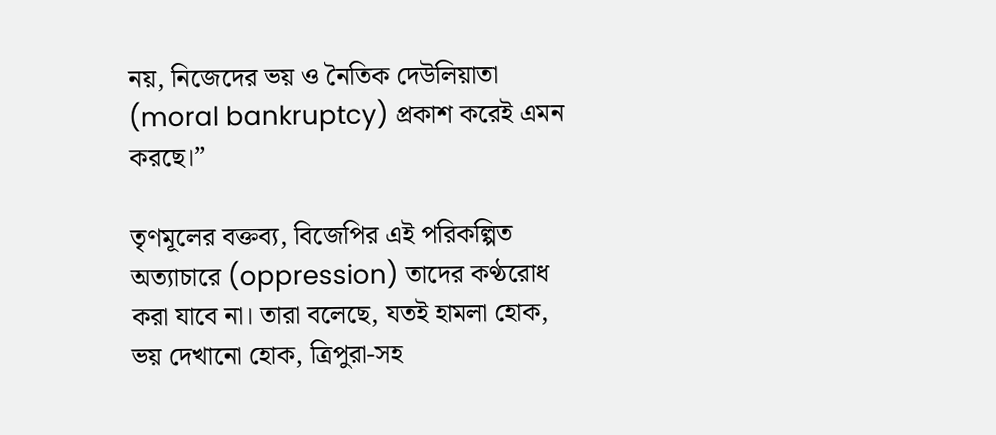নয়, নিজেদের ভয় ও নৈতিক দেউলিয়াতা (moral bankruptcy) প্রকাশ করেই এমন করছে।”

তৃণমূলের বক্তব্য, বিজেপির এই পরিকল্পিত অত্যাচারে (oppression) তাদের কণ্ঠরোধ করা যাবে না। তারা বলেছে, যতই হামলা হোক, ভয় দেখানো হোক, ত্রিপুরা-সহ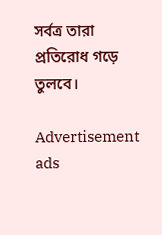সর্বত্র তারা প্রতিরোধ গড়ে তুলবে।

Advertisement
ads